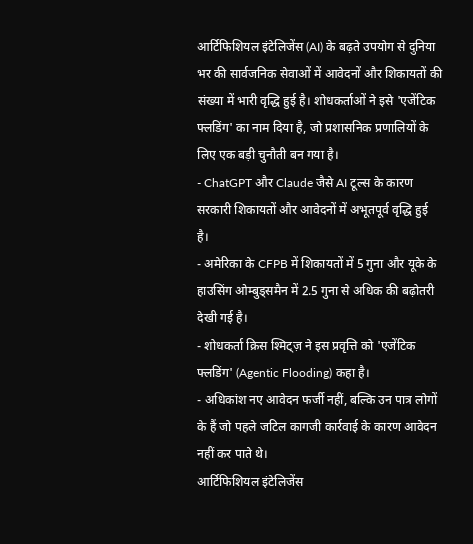आर्टिफिशियल इंटेलिजेंस (AI) के बढ़ते उपयोग से दुनिया भर की सार्वजनिक सेवाओं में आवेदनों और शिकायतों की संख्या में भारी वृद्धि हुई है। शोधकर्ताओं ने इसे 'एजेंटिक फ्लडिंग' का नाम दिया है, जो प्रशासनिक प्रणालियों के लिए एक बड़ी चुनौती बन गया है।
- ChatGPT और Claude जैसे AI टूल्स के कारण सरकारी शिकायतों और आवेदनों में अभूतपूर्व वृद्धि हुई है।
- अमेरिका के CFPB में शिकायतों में 5 गुना और यूके के हाउसिंग ओम्बुड्समैन में 2.5 गुना से अधिक की बढ़ोतरी देखी गई है।
- शोधकर्ता क्रिस श्मिट्ज़ ने इस प्रवृत्ति को 'एजेंटिक फ्लडिंग' (Agentic Flooding) कहा है।
- अधिकांश नए आवेदन फर्जी नहीं, बल्कि उन पात्र लोगों के हैं जो पहले जटिल कागजी कार्रवाई के कारण आवेदन नहीं कर पाते थे।
आर्टिफिशियल इंटेलिजेंस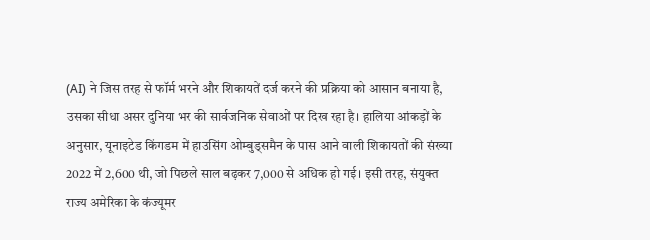(AI) ने जिस तरह से फॉर्म भरने और शिकायतें दर्ज करने की प्रक्रिया को आसान बनाया है, उसका सीधा असर दुनिया भर की सार्वजनिक सेवाओं पर दिख रहा है। हालिया आंकड़ों के अनुसार, यूनाइटेड किंगडम में हाउसिंग ओम्बुड्समैन के पास आने वाली शिकायतों की संख्या 2022 में 2,600 थी, जो पिछले साल बढ़कर 7,000 से अधिक हो गई। इसी तरह, संयुक्त राज्य अमेरिका के कंज्यूमर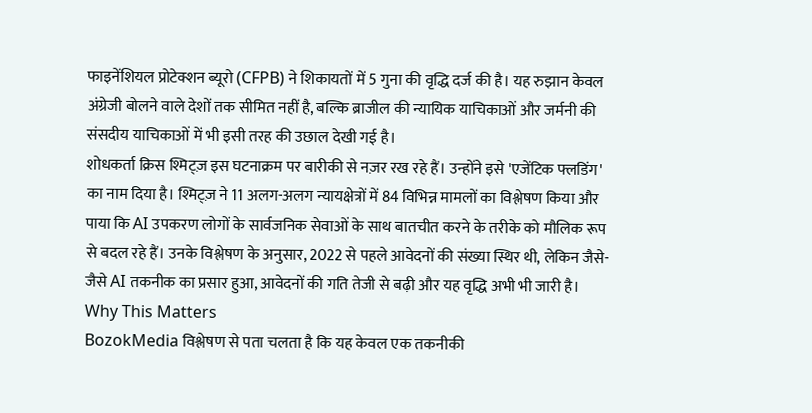फाइनेंशियल प्रोटेक्शन ब्यूरो (CFPB) ने शिकायतों में 5 गुना की वृद्धि दर्ज की है। यह रुझान केवल अंग्रेजी बोलने वाले देशों तक सीमित नहीं है, बल्कि ब्राजील की न्यायिक याचिकाओं और जर्मनी की संसदीय याचिकाओं में भी इसी तरह की उछाल देखी गई है।
शोधकर्ता क्रिस श्मिट्ज़ इस घटनाक्रम पर बारीकी से नज़र रख रहे हैं। उन्होंने इसे 'एजेंटिक फ्लडिंग' का नाम दिया है। श्मिट्ज़ ने 11 अलग-अलग न्यायक्षेत्रों में 84 विभिन्न मामलों का विश्लेषण किया और पाया कि AI उपकरण लोगों के सार्वजनिक सेवाओं के साथ बातचीत करने के तरीके को मौलिक रूप से बदल रहे हैं। उनके विश्लेषण के अनुसार, 2022 से पहले आवेदनों की संख्या स्थिर थी, लेकिन जैसे-जैसे AI तकनीक का प्रसार हुआ, आवेदनों की गति तेजी से बढ़ी और यह वृद्धि अभी भी जारी है।
Why This Matters
BozokMedia विश्लेषण से पता चलता है कि यह केवल एक तकनीकी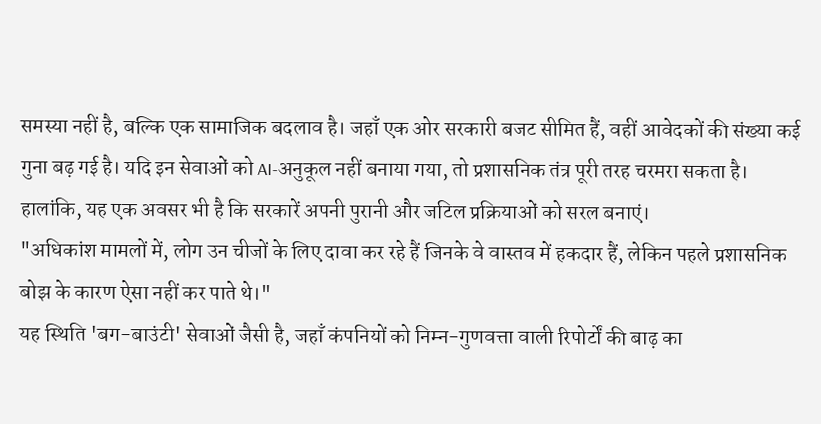समस्या नहीं है, बल्कि एक सामाजिक बदलाव है। जहाँ एक ओर सरकारी बजट सीमित हैं, वहीं आवेदकों की संख्या कई गुना बढ़ गई है। यदि इन सेवाओं को AI-अनुकूल नहीं बनाया गया, तो प्रशासनिक तंत्र पूरी तरह चरमरा सकता है। हालांकि, यह एक अवसर भी है कि सरकारें अपनी पुरानी और जटिल प्रक्रियाओं को सरल बनाएं।
"अधिकांश मामलों में, लोग उन चीजों के लिए दावा कर रहे हैं जिनके वे वास्तव में हकदार हैं, लेकिन पहले प्रशासनिक बोझ के कारण ऐसा नहीं कर पाते थे।"
यह स्थिति 'बग-बाउंटी' सेवाओं जैसी है, जहाँ कंपनियों को निम्न-गुणवत्ता वाली रिपोर्टों की बाढ़ का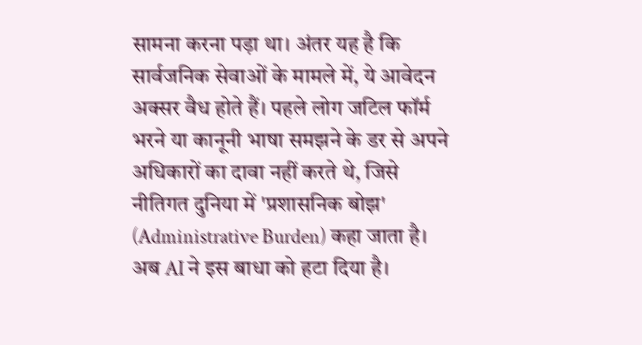सामना करना पड़ा था। अंतर यह है कि सार्वजनिक सेवाओं के मामले में, ये आवेदन अक्सर वैध होते हैं। पहले लोग जटिल फॉर्म भरने या कानूनी भाषा समझने के डर से अपने अधिकारों का दावा नहीं करते थे, जिसे नीतिगत दुनिया में 'प्रशासनिक बोझ' (Administrative Burden) कहा जाता है। अब AI ने इस बाधा को हटा दिया है।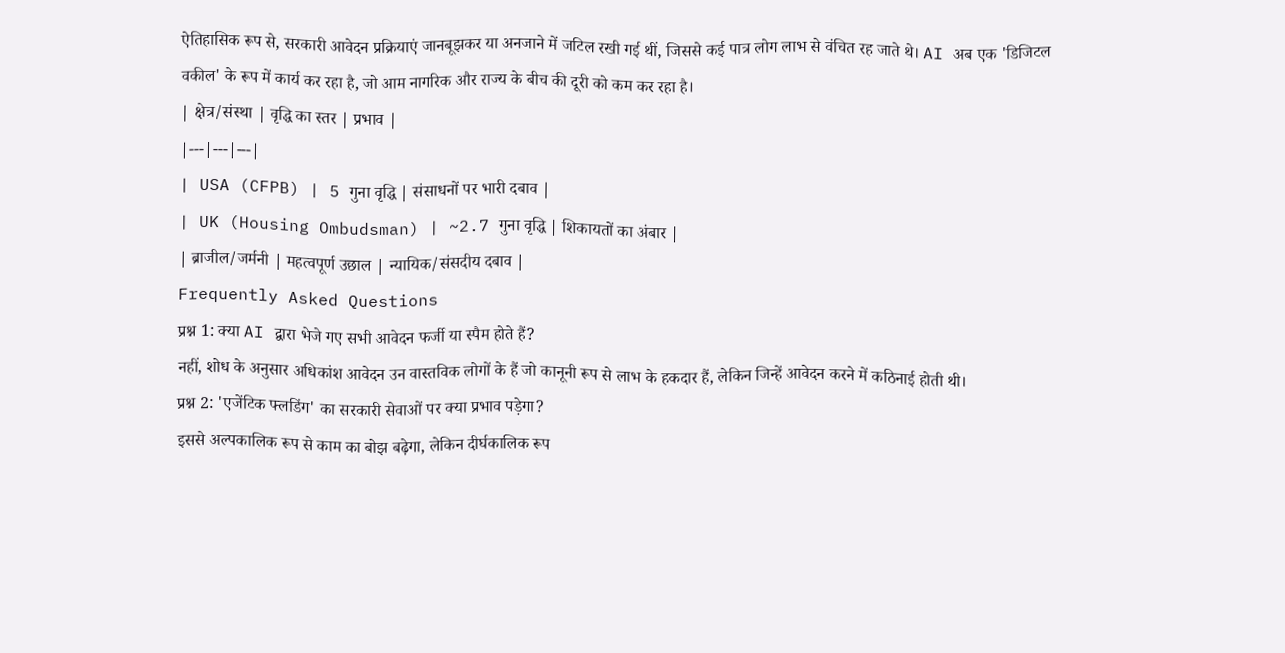ऐतिहासिक रूप से, सरकारी आवेदन प्रक्रियाएं जानबूझकर या अनजाने में जटिल रखी गई थीं, जिससे कई पात्र लोग लाभ से वंचित रह जाते थे। AI अब एक 'डिजिटल वकील' के रूप में कार्य कर रहा है, जो आम नागरिक और राज्य के बीच की दूरी को कम कर रहा है।
| क्षेत्र/संस्था | वृद्धि का स्तर | प्रभाव |
|---|---|---|
| USA (CFPB) | 5 गुना वृद्धि | संसाधनों पर भारी दबाव |
| UK (Housing Ombudsman) | ~2.7 गुना वृद्धि | शिकायतों का अंबार |
| ब्राजील/जर्मनी | महत्वपूर्ण उछाल | न्यायिक/संसदीय दबाव |
Frequently Asked Questions
प्रश्न 1: क्या AI द्वारा भेजे गए सभी आवेदन फर्जी या स्पैम होते हैं?
नहीं, शोध के अनुसार अधिकांश आवेदन उन वास्तविक लोगों के हैं जो कानूनी रूप से लाभ के हकदार हैं, लेकिन जिन्हें आवेदन करने में कठिनाई होती थी।
प्रश्न 2: 'एजेंटिक फ्लडिंग' का सरकारी सेवाओं पर क्या प्रभाव पड़ेगा?
इससे अल्पकालिक रूप से काम का बोझ बढ़ेगा, लेकिन दीर्घकालिक रूप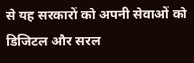से यह सरकारों को अपनी सेवाओं को डिजिटल और सरल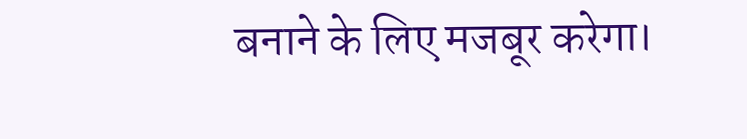बनाने के लिए मजबूर करेगा।